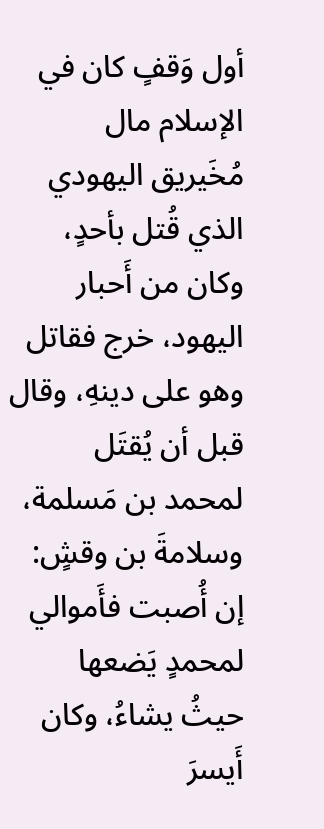أول وَقفٍ كان في الإسلام مال مُخَيريق اليهودي الذي قُتل بأحدٍ، وكان من أَحبار اليهود، خرج فقاتل وهو على دينهِ، وقال قبل أن يُقتَل لمحمد بن مَسلمة، وسلامةَ بن وقشٍ: إن أُصبت فأَموالي لمحمدٍ يَضعها حيثُ يشاءُ، وكان أَيسرَ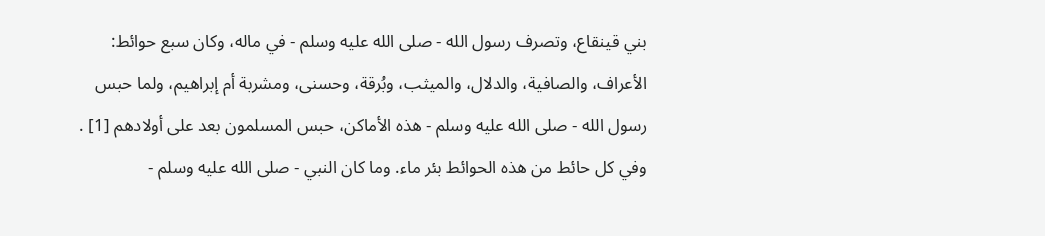بني قينقاع، وتصرف رسول الله - صلى الله عليه وسلم - في ماله، وكان سبع حوائط: الأعراف، والصافية، والدلال، والميثب، وبُرقة، وحسنى، ومشربة أم إبراهيم، ولما حبس رسول الله - صلى الله عليه وسلم - هذه الأماكن، حبس المسلمون بعد على أولادهم [1] .
وفي كل حائط من هذه الحوائط بئر ماء. وما كان النبي - صلى الله عليه وسلم -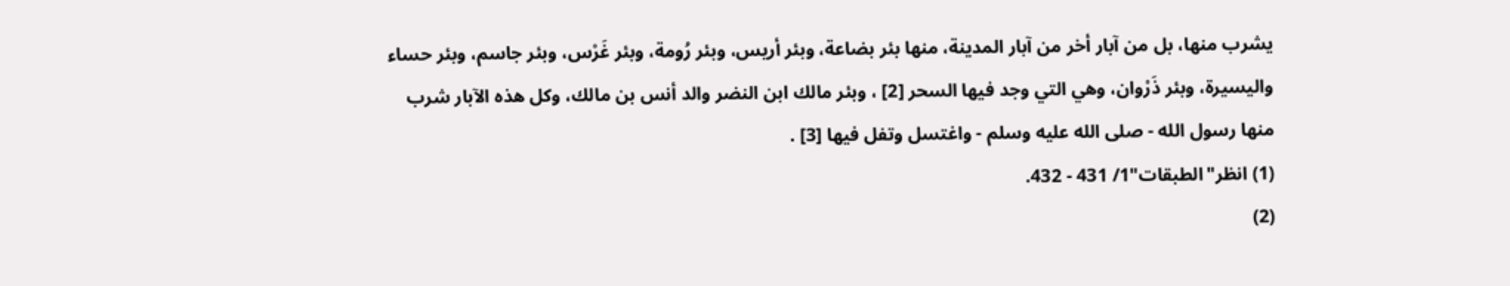يشرب منها، بل من آبار أخر من آبار المدينة، منها بئر بضاعة، وبئر أريس، وبئر رُومة، وبئر غَرْس، وبئر جاسم، وبئر حساء واليسيرة، وبئر ذَرْوان، وهي التي وجد فيها السحر [2] ، وبئر مالك ابن النضر والد أنس بن مالك، وكل هذه الآبار شرب منها رسول الله - صلى الله عليه وسلم - واغتسل وتفل فيها [3] .
(1) انظر"الطبقات"1/ 431 - 432.
(2)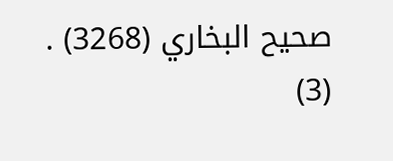صحيح البخاري (3268) .
(3)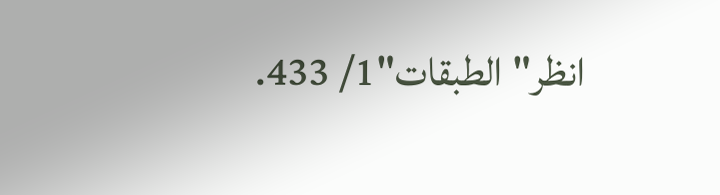انظر"الطبقات"1/ 433.